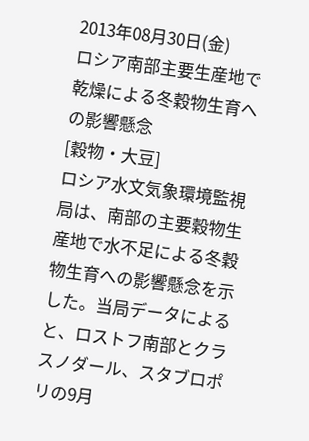2013年08月30日(金)
ロシア南部主要生産地で乾燥による冬穀物生育への影響懸念
[穀物・大豆]
ロシア水文気象環境監視局は、南部の主要穀物生産地で水不足による冬穀物生育への影響懸念を示した。当局データによると、ロストフ南部とクラスノダール、スタブロポリの9月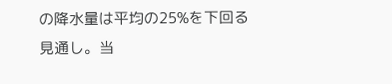の降水量は平均の25%を下回る見通し。当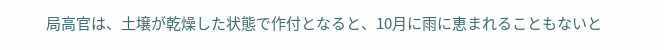局高官は、土壌が乾燥した状態で作付となると、10月に雨に恵まれることもないと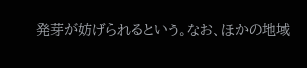発芽が妨げられるという。なお、ほかの地域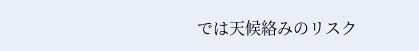では天候絡みのリスク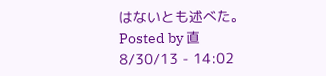はないとも述べた。
Posted by 直 8/30/13 - 14:02